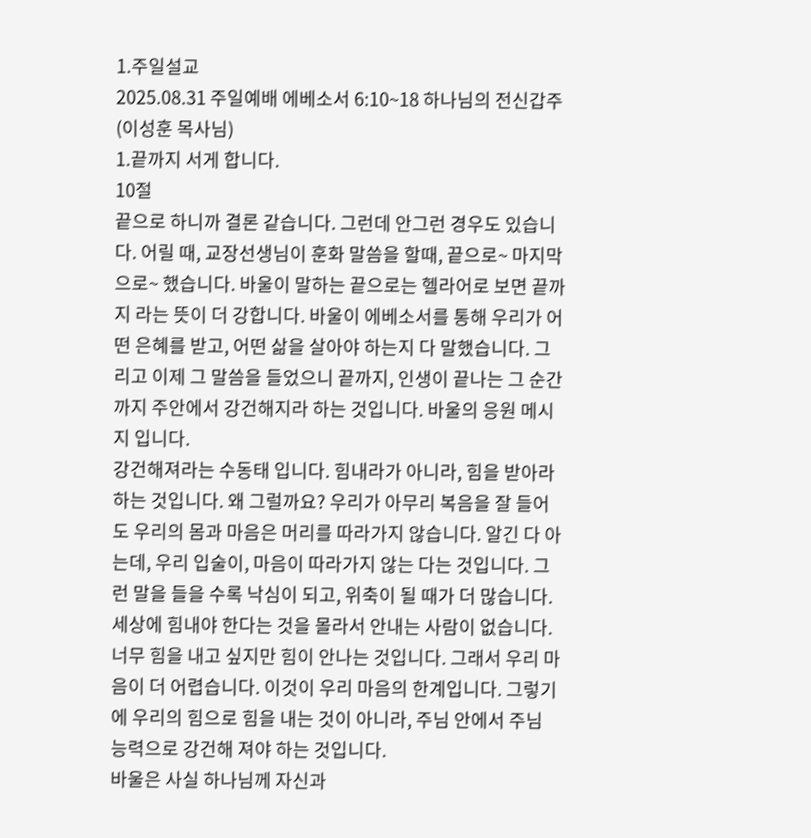1.주일설교
2025.08.31 주일예배 에베소서 6:10~18 하나님의 전신갑주 (이성훈 목사님)
1.끝까지 서게 합니다.
10절
끝으로 하니까 결론 같습니다. 그런데 안그런 경우도 있습니다. 어릴 때, 교장선생님이 훈화 말씀을 할때, 끝으로~ 마지막으로~ 했습니다. 바울이 말하는 끝으로는 헬라어로 보면 끝까지 라는 뜻이 더 강합니다. 바울이 에베소서를 통해 우리가 어떤 은혜를 받고, 어떤 삶을 살아야 하는지 다 말했습니다. 그리고 이제 그 말씀을 들었으니 끝까지, 인생이 끝나는 그 순간 까지 주안에서 강건해지라 하는 것입니다. 바울의 응원 메시지 입니다.
강건해져라는 수동태 입니다. 힘내라가 아니라, 힘을 받아라 하는 것입니다. 왜 그럴까요? 우리가 아무리 복음을 잘 들어도 우리의 몸과 마음은 머리를 따라가지 않습니다. 알긴 다 아는데, 우리 입술이, 마음이 따라가지 않는 다는 것입니다. 그런 말을 들을 수록 낙심이 되고, 위축이 될 때가 더 많습니다.
세상에 힘내야 한다는 것을 몰라서 안내는 사람이 없습니다. 너무 힘을 내고 싶지만 힘이 안나는 것입니다. 그래서 우리 마음이 더 어렵습니다. 이것이 우리 마음의 한계입니다. 그렇기에 우리의 힘으로 힘을 내는 것이 아니라, 주님 안에서 주님 능력으로 강건해 져야 하는 것입니다.
바울은 사실 하나님께 자신과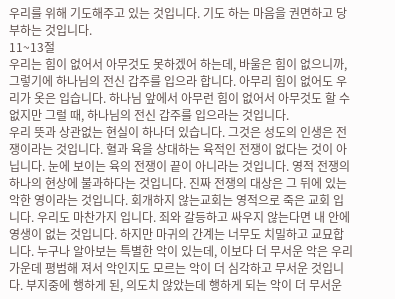우리를 위해 기도해주고 있는 것입니다. 기도 하는 마음을 권면하고 당부하는 것입니다.
11~13절
우리는 힘이 없어서 아무것도 못하겠어 하는데, 바울은 힘이 없으니까, 그렇기에 하나님의 전신 갑주를 입으라 합니다. 아무리 힘이 없어도 우리가 옷은 입습니다. 하나님 앞에서 아무런 힘이 없어서 아무것도 할 수 없지만 그럴 때, 하나님의 전신 갑주를 입으라는 것입니다.
우리 뜻과 상관없는 현실이 하나더 있습니다. 그것은 성도의 인생은 전쟁이라는 것입니다. 혈과 육을 상대하는 육적인 전쟁이 없다는 것이 아닙니다. 눈에 보이는 육의 전쟁이 끝이 아니라는 것입니다. 영적 전쟁의 하나의 현상에 불과하다는 것입니다. 진짜 전쟁의 대상은 그 뒤에 있는 악한 영이라는 것입니다. 회개하지 않는교회는 영적으로 죽은 교회 입니다. 우리도 마찬가지 입니다. 죄와 갈등하고 싸우지 않는다면 내 안에 영생이 없는 것입니다. 하지만 마귀의 간계는 너무도 치밀하고 교묘합니다. 누구나 알아보는 특별한 악이 있는데, 이보다 더 무서운 악은 우리가운데 평범해 져서 악인지도 모르는 악이 더 심각하고 무서운 것입니다. 부지중에 행하게 된, 의도치 않았는데 행하게 되는 악이 더 무서운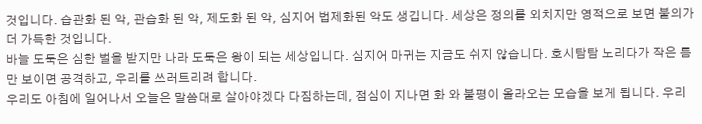것입니다. 습관화 된 악, 관습화 된 악, 제도화 된 악, 심지어 법제화된 악도 생깁니다. 세상은 정의를 외치지만 영적으로 보면 불의가 더 가득한 것입니다.
바늘 도둑은 심한 벌을 받지만 나라 도둑은 왕이 되는 세상입니다. 심지어 마귀는 지금도 쉬지 않습니다. 호시탐탐 노리다가 작은 틈만 보이면 공격하고, 우리를 쓰러트리려 합니다.
우리도 아침에 일어나서 오늘은 말씀대로 살아야겠다 다짐하는데, 점심이 지나면 화 와 불평이 올라오는 모습을 보게 됩니다. 우리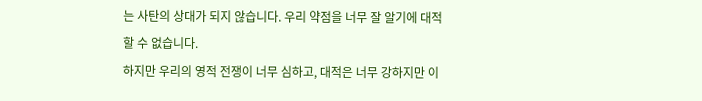는 사탄의 상대가 되지 않습니다. 우리 약점을 너무 잘 알기에 대적할 수 없습니다.
하지만 우리의 영적 전쟁이 너무 심하고, 대적은 너무 강하지만 이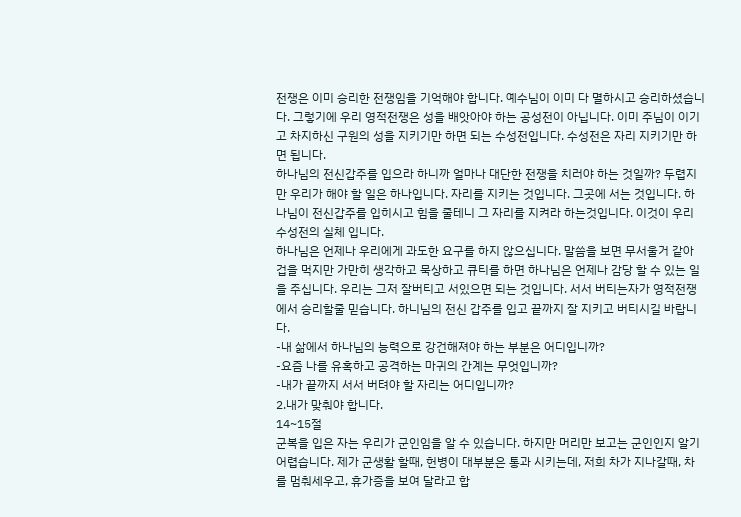전쟁은 이미 승리한 전쟁임을 기억해야 합니다. 예수님이 이미 다 멸하시고 승리하셨습니다. 그렇기에 우리 영적전쟁은 성을 배앗아야 하는 공성전이 아닙니다. 이미 주님이 이기고 차지하신 구원의 성을 지키기만 하면 되는 수성전입니다. 수성전은 자리 지키기만 하면 됩니다.
하나님의 전신갑주를 입으라 하니까 얼마나 대단한 전쟁을 치러야 하는 것일까? 두렵지만 우리가 해야 할 일은 하나입니다. 자리를 지키는 것입니다. 그곳에 서는 것입니다. 하나님이 전신갑주를 입히시고 힘을 줄테니 그 자리를 지켜라 하는것입니다. 이것이 우리 수성전의 실체 입니다.
하나님은 언제나 우리에게 과도한 요구를 하지 않으십니다. 말씀을 보면 무서울거 같아 겁을 먹지만 가만히 생각하고 묵상하고 큐티를 하면 하나님은 언제나 감당 할 수 있는 일을 주십니다. 우리는 그저 잘버티고 서있으면 되는 것입니다. 서서 버티는자가 영적전쟁에서 승리할줄 믿습니다. 하니님의 전신 갑주를 입고 끝까지 잘 지키고 버티시길 바랍니다.
-내 삶에서 하나님의 능력으로 강건해져야 하는 부분은 어디입니까?
-요즘 나를 유혹하고 공격하는 마귀의 간계는 무엇입니까?
-내가 끝까지 서서 버텨야 할 자리는 어디입니까?
2.내가 맞춰야 합니다.
14~15절
군복을 입은 자는 우리가 군인임을 알 수 있습니다. 하지만 머리만 보고는 군인인지 알기 어렵습니다. 제가 군생활 할때, 헌병이 대부분은 통과 시키는데, 저희 차가 지나갈때, 차를 멈춰세우고, 휴가증을 보여 달라고 합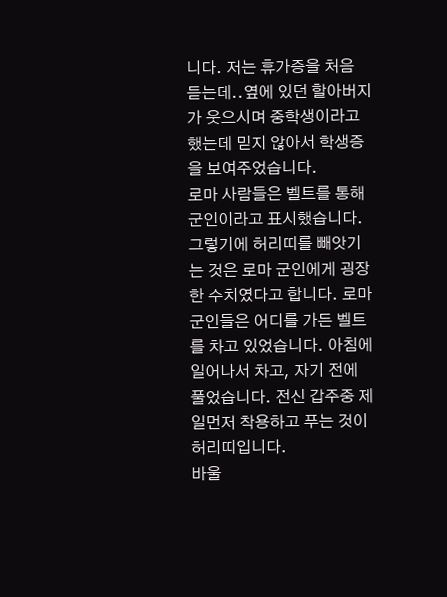니다. 저는 휴가증을 처음 듣는데..옆에 있던 할아버지가 웃으시며 중학생이라고 했는데 믿지 않아서 학생증을 보여주었습니다.
로마 사람들은 벨트를 통해 군인이라고 표시했습니다. 그렇기에 허리띠를 빼앗기는 것은 로마 군인에게 굉장한 수치였다고 합니다. 로마 군인들은 어디를 가든 벨트를 차고 있었습니다. 아침에 일어나서 차고, 자기 전에 풀었습니다. 전신 갑주중 제일먼저 착용하고 푸는 것이 허리띠입니다.
바울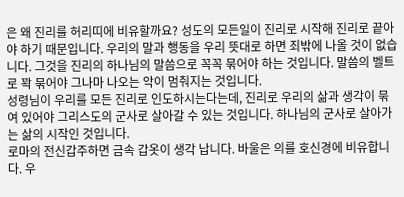은 왜 진리를 허리띠에 비유할까요? 성도의 모든일이 진리로 시작해 진리로 끝아야 하기 때문입니다. 우리의 말과 행동을 우리 뜻대로 하면 죄밖에 나올 것이 없습니다. 그것을 진리의 하나님의 말씀으로 꼭꼭 묶어야 하는 것입니다. 말씀의 벨트로 꽉 묶어야 그나마 나오는 악이 멈춰지는 것입니다.
성령님이 우리를 모든 진리로 인도하시는다는데, 진리로 우리의 삶과 생각이 묶여 있어야 그리스도의 군사로 살아갈 수 있는 것입니다. 하나님의 군사로 살아가는 삶의 시작인 것입니다.
로마의 전신갑주하면 금속 갑옷이 생각 납니다. 바울은 의를 호신경에 비유합니다. 우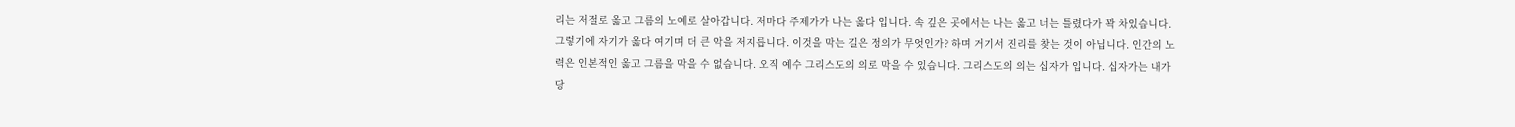리는 저절로 옳고 그름의 노예로 살아갑니다. 저마다 주제가가 나는 옳다 입니다. 속 깊은 곳에서는 나는 옳고 너는 틀렸다가 꽉 차있습니다. 그렇기에 자기가 옳다 여기며 더 큰 악을 저지릅니다. 이것을 막는 길은 정의가 무엇인가? 하며 거기서 진리를 찾는 것이 아닙니다. 인간의 노력은 인본적인 옳고 그름을 막을 수 없습니다. 오직 예수 그리스도의 의로 막을 수 있습니다. 그리스도의 의는 십자가 입니다. 십자가는 내가 당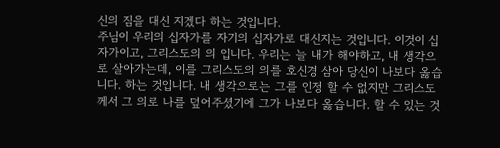신의 짐을 대신 지겠다 하는 것입니다.
주님이 우리의 십자가를 자기의 십자가로 대신지는 것입니다. 이것이 십자가이고, 그리스도의 의 입니다. 우리는 늘 내가 해야하고, 내 생각으로 살아가는데, 이를 그리스도의 의를 호신경 삼아 당신이 나보다 옳습니다. 하는 것입니다. 내 생각으로는 그를 인정 할 수 없지만 그리스도께서 그 의로 나를 덮어주셨기에 그가 나보다 옳습니다. 할 수 있는 것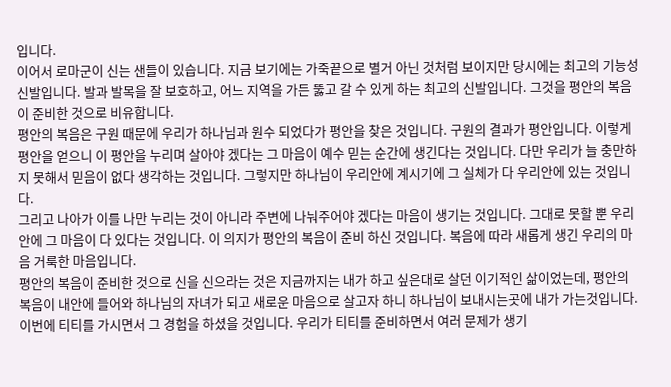입니다.
이어서 로마군이 신는 샌들이 있습니다. 지금 보기에는 가죽끝으로 별거 아닌 것처럼 보이지만 당시에는 최고의 기능성 신발입니다. 발과 발목을 잘 보호하고, 어느 지역을 가든 뚫고 갈 수 있게 하는 최고의 신발입니다. 그것을 평안의 복음이 준비한 것으로 비유합니다.
평안의 복음은 구원 때문에 우리가 하나님과 원수 되었다가 평안을 찾은 것입니다. 구원의 결과가 평안입니다. 이렇게 평안을 얻으니 이 평안을 누리며 살아야 겠다는 그 마음이 예수 믿는 순간에 생긴다는 것입니다. 다만 우리가 늘 충만하지 못해서 믿음이 없다 생각하는 것입니다. 그렇지만 하나님이 우리안에 계시기에 그 실체가 다 우리안에 있는 것입니다.
그리고 나아가 이를 나만 누리는 것이 아니라 주변에 나눠주어야 겠다는 마음이 생기는 것입니다. 그대로 못할 뿐 우리 안에 그 마음이 다 있다는 것입니다. 이 의지가 평안의 복음이 준비 하신 것입니다. 복음에 따라 새롭게 생긴 우리의 마음 거룩한 마음입니다.
평안의 복음이 준비한 것으로 신을 신으라는 것은 지금까지는 내가 하고 싶은대로 살던 이기적인 삶이었는데, 평안의 복음이 내안에 들어와 하나님의 자녀가 되고 새로운 마음으로 살고자 하니 하나님이 보내시는곳에 내가 가는것입니다.
이번에 티티를 가시면서 그 경험을 하셨을 것입니다. 우리가 티티를 준비하면서 여러 문제가 생기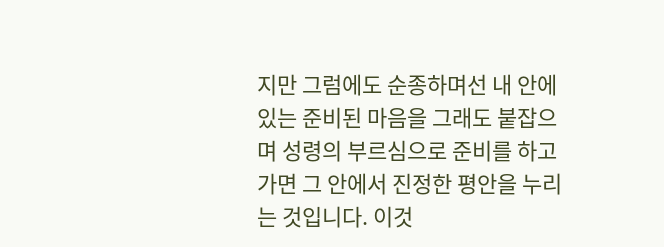지만 그럼에도 순종하며선 내 안에 있는 준비된 마음을 그래도 붙잡으며 성령의 부르심으로 준비를 하고 가면 그 안에서 진정한 평안을 누리는 것입니다. 이것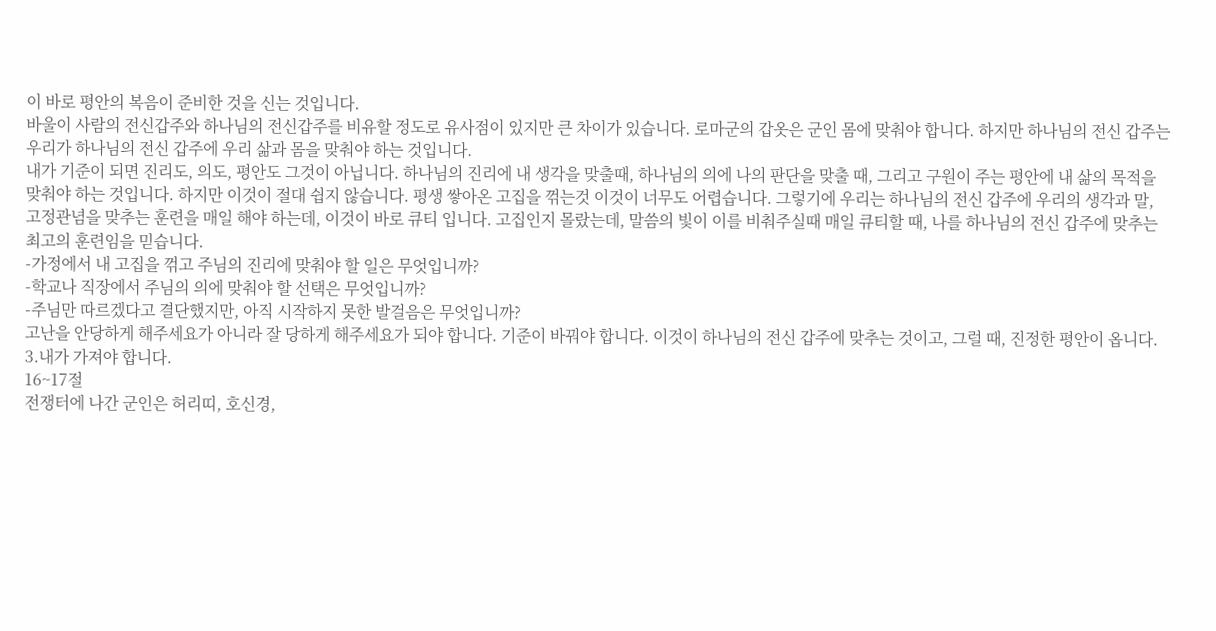이 바로 평안의 복음이 준비한 것을 신는 것입니다.
바울이 사람의 전신갑주와 하나님의 전신갑주를 비유할 정도로 유사점이 있지만 큰 차이가 있습니다. 로마군의 갑옷은 군인 몸에 맞춰야 합니다. 하지만 하나님의 전신 갑주는 우리가 하나님의 전신 갑주에 우리 삶과 몸을 맞춰야 하는 것입니다.
내가 기준이 되면 진리도, 의도, 평안도 그것이 아닙니다. 하나님의 진리에 내 생각을 맞출때, 하나님의 의에 나의 판단을 맞출 때, 그리고 구원이 주는 평안에 내 삶의 목적을 맞춰야 하는 것입니다. 하지만 이것이 절대 쉽지 않습니다. 평생 쌓아온 고집을 꺾는것 이것이 너무도 어렵습니다. 그렇기에 우리는 하나님의 전신 갑주에 우리의 생각과 말, 고정관념을 맞추는 훈련을 매일 해야 하는데, 이것이 바로 큐티 입니다. 고집인지 몰랐는데, 말씀의 빛이 이를 비춰주실때 매일 큐티할 때, 나를 하나님의 전신 갑주에 맞추는 최고의 훈련임을 믿습니다.
-가정에서 내 고집을 꺾고 주님의 진리에 맞춰야 할 일은 무엇입니까?
-학교나 직장에서 주님의 의에 맞춰야 할 선택은 무엇입니까?
-주님만 따르겠다고 결단했지만, 아직 시작하지 못한 발걸음은 무엇입니까?
고난을 안당하게 해주세요가 아니라 잘 당하게 해주세요가 되야 합니다. 기준이 바꿔야 합니다. 이것이 하나님의 전신 갑주에 맞추는 것이고, 그럴 때, 진정한 평안이 옵니다.
3.내가 가져야 합니다.
16~17절
전쟁터에 나간 군인은 허리띠, 호신경,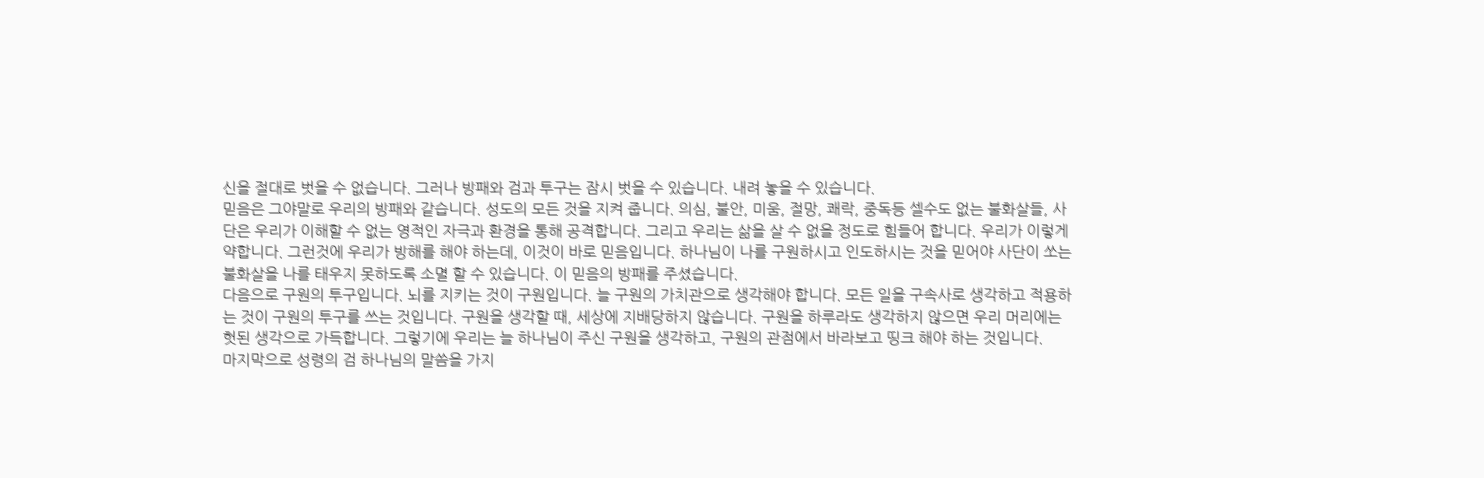신을 절대로 벗을 수 없습니다. 그러나 방패와 검과 투구는 잠시 벗을 수 있습니다. 내려 놓을 수 있습니다.
믿음은 그야말로 우리의 방패와 같습니다. 성도의 모든 것을 지켜 줍니다. 의심, 불안, 미움, 절망, 쾌락, 중독등 셀수도 없는 불화살들, 사단은 우리가 이해할 수 없는 영적인 자극과 환경을 통해 공격합니다. 그리고 우리는 삶을 살 수 없을 정도로 힘들어 합니다. 우리가 이렇게 약합니다. 그런것에 우리가 방해를 해야 하는데, 이것이 바로 믿음입니다. 하나님이 나를 구원하시고 인도하시는 것을 믿어야 사단이 쏘는 불화살을 나를 태우지 못하도록 소멸 할 수 있습니다. 이 믿음의 방패를 주셨습니다.
다음으로 구원의 투구입니다. 뇌를 지키는 것이 구원입니다. 늘 구원의 가치관으로 생각해야 합니다. 모든 일을 구속사로 생각하고 적용하는 것이 구원의 투구를 쓰는 것입니다. 구원을 생각할 때, 세상에 지배당하지 않습니다. 구원을 하루라도 생각하지 않으면 우리 머리에는 헛된 생각으로 가득합니다. 그렇기에 우리는 늘 하나님이 주신 구원을 생각하고, 구원의 관점에서 바라보고 띵크 해야 하는 것입니다.
마지막으로 성령의 검 하나님의 말씀을 가지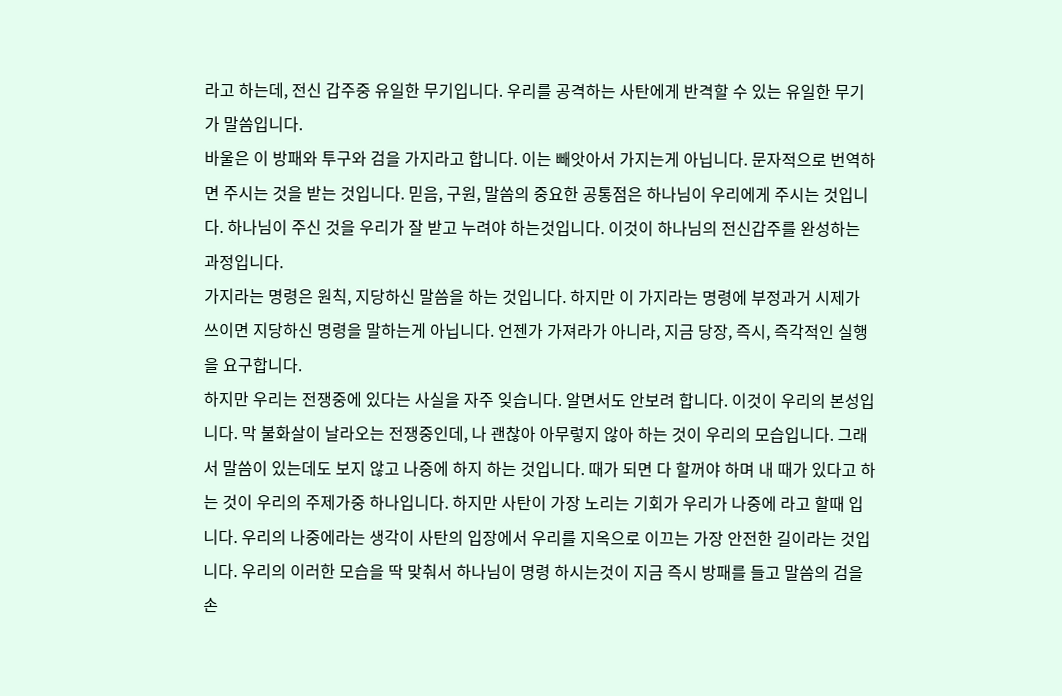라고 하는데, 전신 갑주중 유일한 무기입니다. 우리를 공격하는 사탄에게 반격할 수 있는 유일한 무기가 말씀입니다.
바울은 이 방패와 투구와 검을 가지라고 합니다. 이는 빼앗아서 가지는게 아닙니다. 문자적으로 번역하면 주시는 것을 받는 것입니다. 믿음, 구원, 말씀의 중요한 공통점은 하나님이 우리에게 주시는 것입니다. 하나님이 주신 것을 우리가 잘 받고 누려야 하는것입니다. 이것이 하나님의 전신갑주를 완성하는 과정입니다.
가지라는 명령은 원칙, 지당하신 말씀을 하는 것입니다. 하지만 이 가지라는 명령에 부정과거 시제가 쓰이면 지당하신 명령을 말하는게 아닙니다. 언젠가 가져라가 아니라, 지금 당장, 즉시, 즉각적인 실행을 요구합니다.
하지만 우리는 전쟁중에 있다는 사실을 자주 잊습니다. 알면서도 안보려 합니다. 이것이 우리의 본성입니다. 막 불화살이 날라오는 전쟁중인데, 나 괜찮아 아무렇지 않아 하는 것이 우리의 모습입니다. 그래서 말씀이 있는데도 보지 않고 나중에 하지 하는 것입니다. 때가 되면 다 할꺼야 하며 내 때가 있다고 하는 것이 우리의 주제가중 하나입니다. 하지만 사탄이 가장 노리는 기회가 우리가 나중에 라고 할때 입니다. 우리의 나중에라는 생각이 사탄의 입장에서 우리를 지옥으로 이끄는 가장 안전한 길이라는 것입니다. 우리의 이러한 모습을 딱 맞춰서 하나님이 명령 하시는것이 지금 즉시 방패를 들고 말씀의 검을 손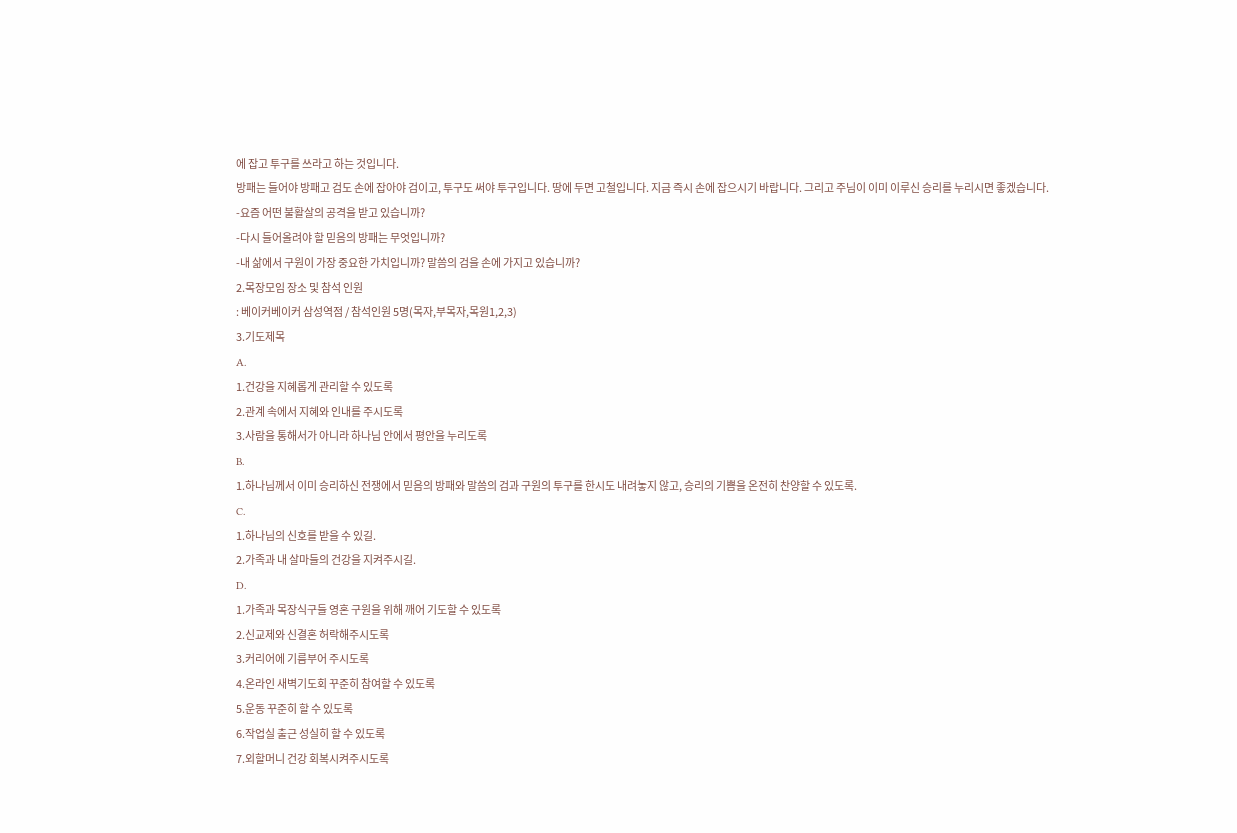에 잡고 투구를 쓰라고 하는 것입니다.
방패는 들어야 방패고 검도 손에 잡아야 검이고, 투구도 써야 투구입니다. 땅에 두면 고철입니다. 지금 즉시 손에 잡으시기 바랍니다. 그리고 주님이 이미 이루신 승리를 누리시면 좋겠습니다.
-요즘 어떤 불활살의 공격을 받고 있습니까?
-다시 들어올려야 할 믿음의 방패는 무엇입니까?
-내 삶에서 구원이 가장 중요한 가치입니까? 말씀의 검을 손에 가지고 있습니까?
2.목장모임 장소 및 참석 인원
: 베이커베이커 삼성역점 / 참석인원 5명(목자,부목자,목원1,2,3)
3.기도제목
A.
1.건강을 지혜롭게 관리할 수 있도록
2.관계 속에서 지혜와 인내를 주시도록
3.사람을 통해서가 아니라 하나님 안에서 평안을 누리도록
B.
1.하나님께서 이미 승리하신 전쟁에서 믿음의 방패와 말씀의 검과 구원의 투구를 한시도 내려놓지 않고, 승리의 기쁨을 온전히 찬양할 수 있도록.
C.
1.하나님의 신호를 받을 수 있길.
2.가족과 내 살마들의 건강을 지켜주시길.
D.
1.가족과 목장식구들 영혼 구원을 위해 깨어 기도할 수 있도록
2.신교제와 신결혼 허락해주시도록
3.커리어에 기름부어 주시도록
4.온라인 새벽기도회 꾸준히 참여할 수 있도록
5.운동 꾸준히 할 수 있도록
6.작업실 출근 성실히 할 수 있도록
7.외할머니 건강 회복시켜주시도록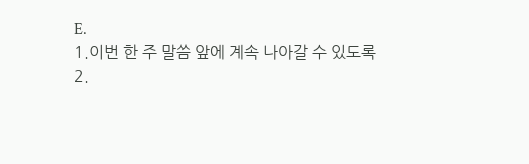E.
1.이번 한 주 말씀 앞에 계속 나아갈 수 있도록
2.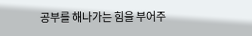공부를 해나가는 힘을 부어주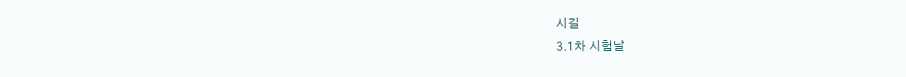시길
3.1차 시험날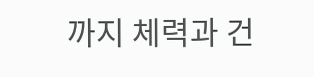까지 체력과 건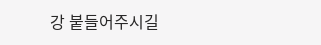강 붙들어주시길